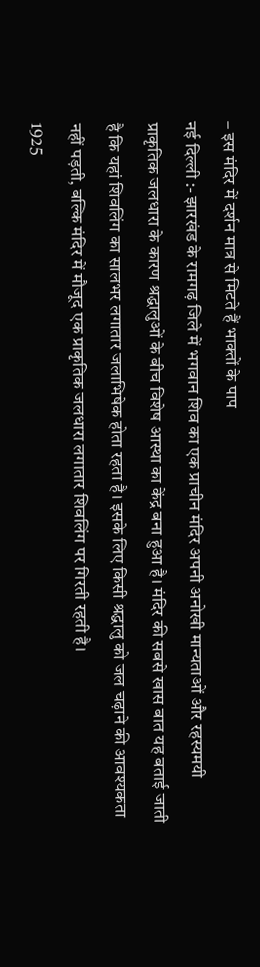– इस मंदिर में दर्शन मात्र से मिटते हैं भाक्तों के पाप
नई दिल्ली :- झारखंड के रामगढ़ जिले में भगवान शिव का एक प्राचीन मंदिर अपनी अनोखी मान्यताओं और रहस्यमयी प्राकृतिक जलधारा के कारण श्रद्धालुओं के बीच विशेष आस्था का केंद्र बना हुआ है। मंदिर की सबसे खास बात यह बताई जाती है कि यहां शिवलिंग का सालभर लगातार जलाभिषेक होता रहता है। इसके लिए किसी श्रद्धालु को जल चढ़ाने की आवश्यकता नहीं पड़ती, बल्कि मंदिर में मौजूद एक प्राकृतिक जलधारा लगातार शिवलिंग पर गिरती रहती है।
1925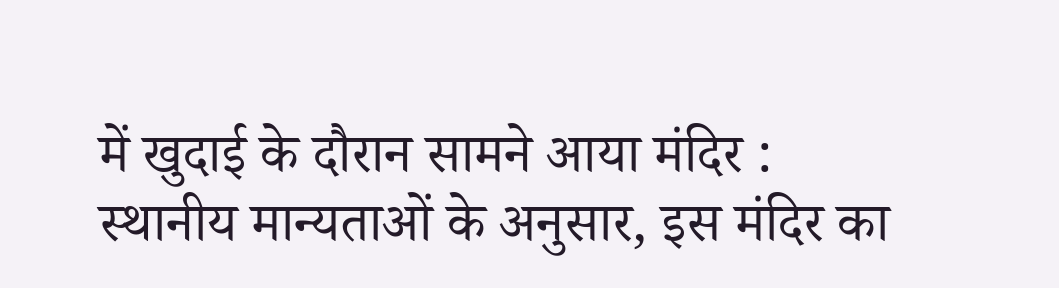में खुदाई के दौरान सामने आया मंदिर :
स्थानीय मान्यताओं के अनुसार, इस मंदिर का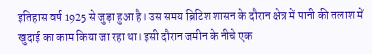इतिहास वर्ष 1925 से जुड़ा हुआ है। उस समय ब्रिटिश शासन के दौरान क्षेत्र में पानी की तलाश में खुदाई का काम किया जा रहा था। इसी दौरान जमीन के नीचे एक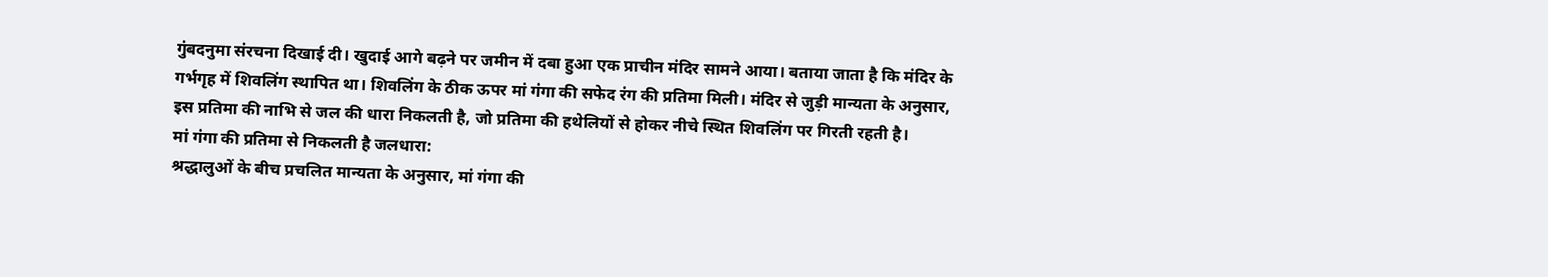गुंबदनुमा संरचना दिखाई दी। खुदाई आगे बढ़ने पर जमीन में दबा हुआ एक प्राचीन मंदिर सामने आया। बताया जाता है कि मंदिर के गर्भगृह में शिवलिंग स्थापित था। शिवलिंग के ठीक ऊपर मां गंगा की सफेद रंग की प्रतिमा मिली। मंदिर से जुड़ी मान्यता के अनुसार, इस प्रतिमा की नाभि से जल की धारा निकलती है, जो प्रतिमा की हथेलियों से होकर नीचे स्थित शिवलिंग पर गिरती रहती है।
मां गंगा की प्रतिमा से निकलती है जलधारा:
श्रद्धालुओं के बीच प्रचलित मान्यता के अनुसार, मां गंगा की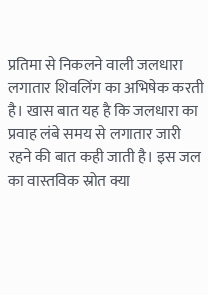प्रतिमा से निकलने वाली जलधारा लगातार शिवलिंग का अभिषेक करती है। खास बात यह है कि जलधारा का प्रवाह लंबे समय से लगातार जारी रहने की बात कही जाती है। इस जल का वास्तविक स्रोत क्या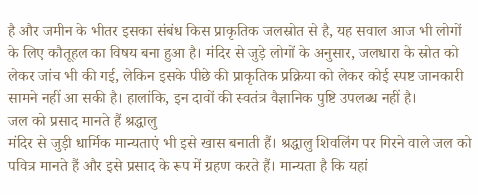है और जमीन के भीतर इसका संबंध किस प्राकृतिक जलस्रोत से है, यह सवाल आज भी लोगों के लिए कौतूहल का विषय बना हुआ है। मंदिर से जुड़े लोगों के अनुसार, जलधारा के स्रोत को लेकर जांच भी की गई, लेकिन इसके पीछे की प्राकृतिक प्रक्रिया को लेकर कोई स्पष्ट जानकारी सामने नहीं आ सकी है। हालांकि, इन दावों की स्वतंत्र वैज्ञानिक पुष्टि उपलब्ध नहीं है।
जल को प्रसाद मानते हैं श्रद्धालु
मंदिर से जुड़ी धार्मिक मान्यताएं भी इसे खास बनाती हैं। श्रद्धालु शिवलिंग पर गिरने वाले जल को पवित्र मानते हैं और इसे प्रसाद के रूप में ग्रहण करते हैं। मान्यता है कि यहां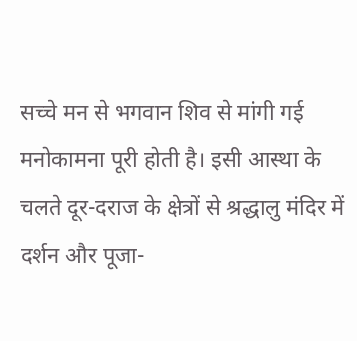सच्चे मन से भगवान शिव से मांगी गई मनोकामना पूरी होती है। इसी आस्था के चलते दूर-दराज के क्षेत्रों से श्रद्धालु मंदिर में दर्शन और पूजा-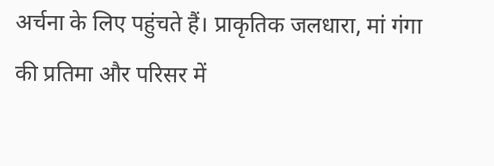अर्चना के लिए पहुंचते हैं। प्राकृतिक जलधारा, मां गंगा की प्रतिमा और परिसर में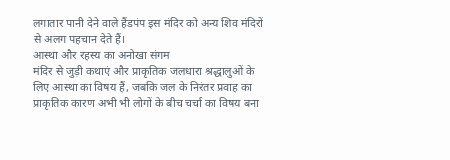लगातार पानी देने वाले हैंडपंप इस मंदिर को अन्य शिव मंदिरों से अलग पहचान देते हैं।
आस्था और रहस्य का अनोखा संगम
मंदिर से जुड़ी कथाएं और प्राकृतिक जलधारा श्रद्धालुओं के लिए आस्था का विषय हैं, जबकि जल के निरंतर प्रवाह का प्राकृतिक कारण अभी भी लोगों के बीच चर्चा का विषय बना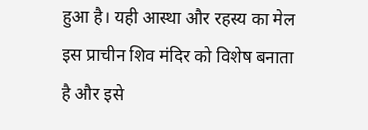हुआ है। यही आस्था और रहस्य का मेल इस प्राचीन शिव मंदिर को विशेष बनाता है और इसे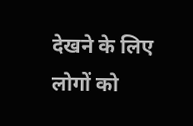देखने के लिए लोगों को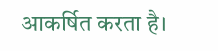आकर्षित करता है।